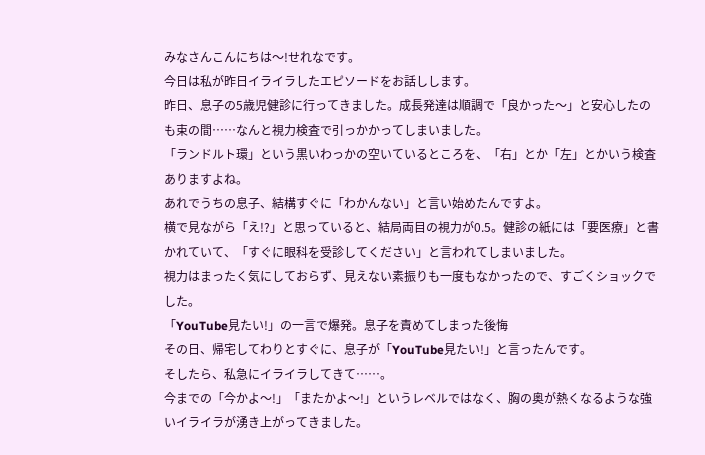みなさんこんにちは〜!せれなです。
今日は私が昨日イライラしたエピソードをお話しします。
昨日、息子の5歳児健診に行ってきました。成長発達は順調で「良かった〜」と安心したのも束の間……なんと視力検査で引っかかってしまいました。
「ランドルト環」という黒いわっかの空いているところを、「右」とか「左」とかいう検査ありますよね。
あれでうちの息子、結構すぐに「わかんない」と言い始めたんですよ。
横で見ながら「え!?」と思っていると、結局両目の視力が0.5。健診の紙には「要医療」と書かれていて、「すぐに眼科を受診してください」と言われてしまいました。
視力はまったく気にしておらず、見えない素振りも一度もなかったので、すごくショックでした。
「YouTube見たい!」の一言で爆発。息子を責めてしまった後悔
その日、帰宅してわりとすぐに、息子が「YouTube見たい!」と言ったんです。
そしたら、私急にイライラしてきて……。
今までの「今かよ〜!」「またかよ〜!」というレベルではなく、胸の奥が熱くなるような強いイライラが湧き上がってきました。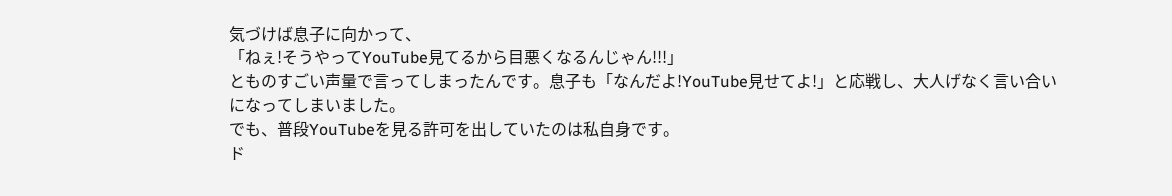気づけば息子に向かって、
「ねぇ!そうやってYouTube見てるから目悪くなるんじゃん!!!」
とものすごい声量で言ってしまったんです。息子も「なんだよ!YouTube見せてよ!」と応戦し、大人げなく言い合いになってしまいました。
でも、普段YouTubeを見る許可を出していたのは私自身です。
ド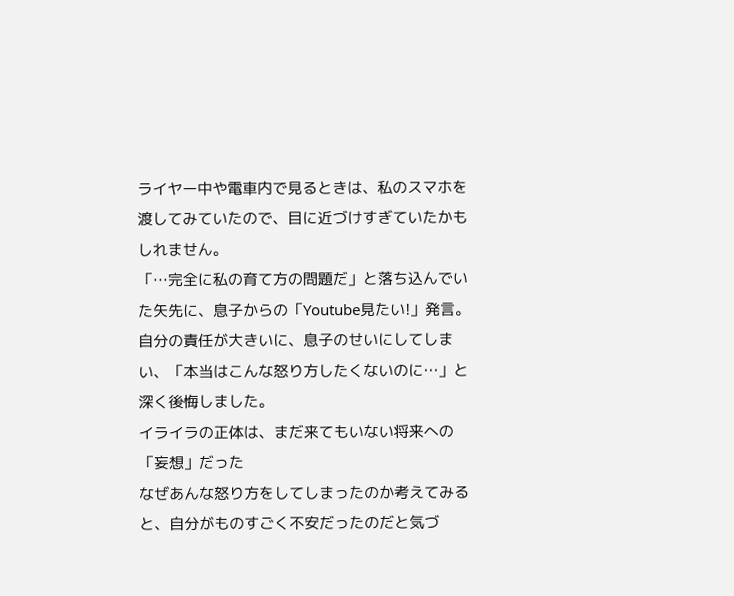ライヤー中や電車内で見るときは、私のスマホを渡してみていたので、目に近づけすぎていたかもしれません。
「…完全に私の育て方の問題だ」と落ち込んでいた矢先に、息子からの「Youtube見たい!」発言。
自分の責任が大きいに、息子のせいにしてしまい、「本当はこんな怒り方したくないのに…」と深く後悔しました。
イライラの正体は、まだ来てもいない将来への「妄想」だった
なぜあんな怒り方をしてしまったのか考えてみると、自分がものすごく不安だったのだと気づ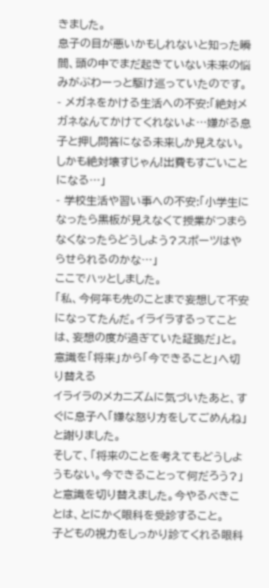きました。
息子の目が悪いかもしれないと知った瞬間、頭の中でまだ起きていない未来の悩みがぶわーっと駆け巡っていたのです。
- メガネをかける生活への不安:「絶対メガネなんてかけてくれないよ…嫌がる息子と押し問答になる未来しか見えない。しかも絶対壊すじゃん!出費もすごいことになる…」
- 学校生活や習い事への不安:「小学生になったら黒板が見えなくて授業がつまらなくなったらどうしよう?スポーツはやらせられるのかな…」
ここでハッとしました。
「私、今何年も先のことまで妄想して不安になってたんだ。イライラするってことは、妄想の度が過ぎていた証拠だ」と。
意識を「将来」から「今できること」へ切り替える
イライラのメカニズムに気づいたあと、すぐに息子へ「嫌な怒り方をしてごめんね」と謝りました。
そして、「将来のことを考えてもどうしようもない。今できることって何だろう?」と意識を切り替えました。今やるべきことは、とにかく眼科を受診すること。
子どもの視力をしっかり診てくれる眼科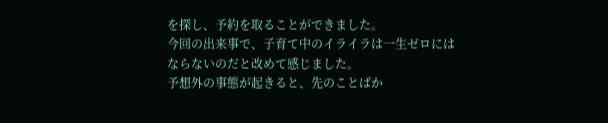を探し、予約を取ることができました。
今回の出来事で、子育て中のイライラは一生ゼロにはならないのだと改めて感じました。
予想外の事態が起きると、先のことばか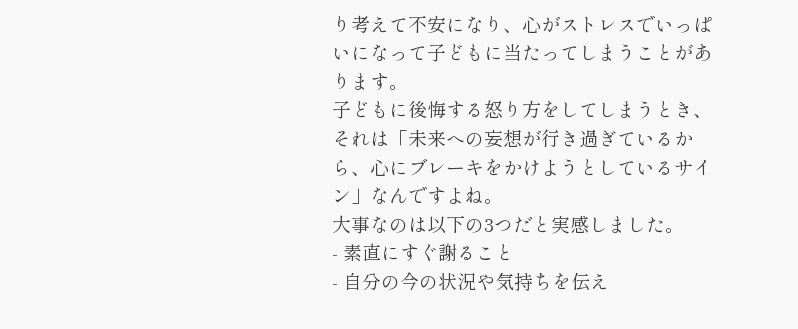り考えて不安になり、心がストレスでいっぱいになって子どもに当たってしまうことがあります。
子どもに後悔する怒り方をしてしまうとき、それは「未来への妄想が行き過ぎているから、心にブレーキをかけようとしているサイン」なんですよね。
大事なのは以下の3つだと実感しました。
- 素直にすぐ謝ること
- 自分の今の状況や気持ちを伝え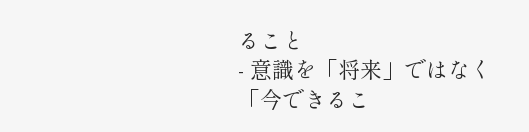ること
- 意識を「将来」ではなく「今できるこ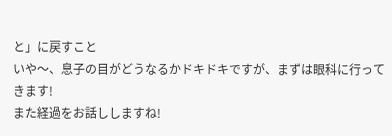と」に戻すこと
いや〜、息子の目がどうなるかドキドキですが、まずは眼科に行ってきます!
また経過をお話ししますね!